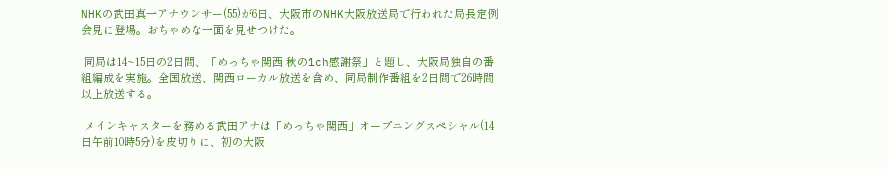NHKの武田真一アナウンサー(55)が6日、大阪市のNHK大阪放送局で行われた局長定例会見に登場。おちゃめな一面を見せつけた。

 同局は14~15日の2日間、「めっちゃ関西 秋の1ch感謝祭」と題し、大阪局独自の番組編成を実施。全国放送、関西ローカル放送を含め、同局制作番組を2日間で26時間以上放送する。

 メインキャスターを務める武田アナは「めっちゃ関西」オープニングスペシャル(14日午前10時5分)を皮切りに、初の大阪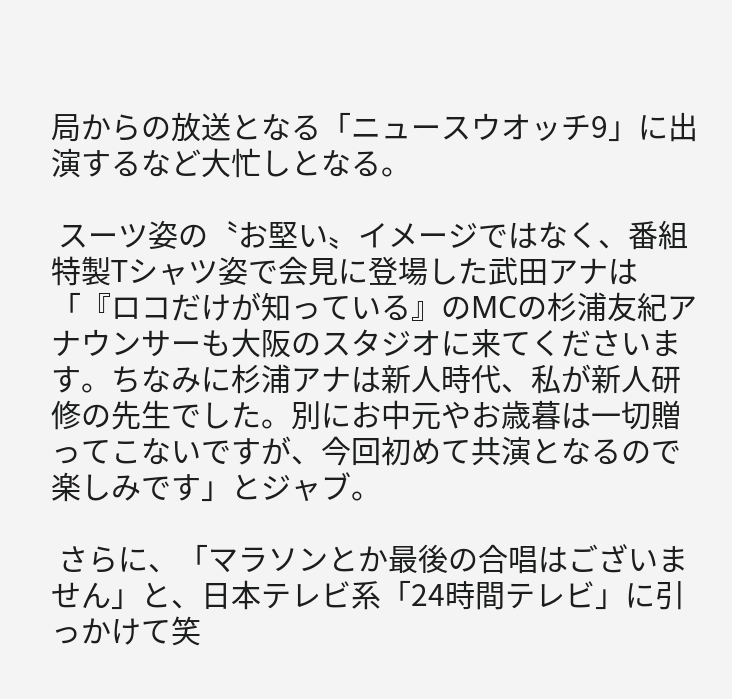局からの放送となる「ニュースウオッチ9」に出演するなど大忙しとなる。

 スーツ姿の〝お堅い〟イメージではなく、番組特製Tシャツ姿で会見に登場した武田アナは「『ロコだけが知っている』のMCの杉浦友紀アナウンサーも大阪のスタジオに来てくださいます。ちなみに杉浦アナは新人時代、私が新人研修の先生でした。別にお中元やお歳暮は一切贈ってこないですが、今回初めて共演となるので楽しみです」とジャブ。

 さらに、「マラソンとか最後の合唱はございません」と、日本テレビ系「24時間テレビ」に引っかけて笑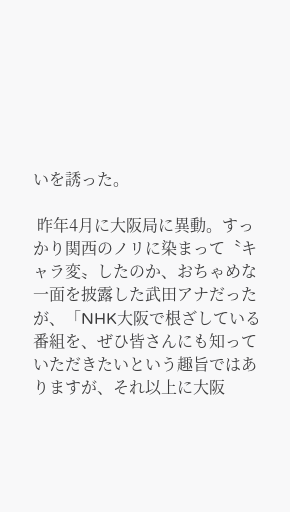いを誘った。

 昨年4月に大阪局に異動。すっかり関西のノリに染まって〝キャラ変〟したのか、おちゃめな一面を披露した武田アナだったが、「NHK大阪で根ざしている番組を、ぜひ皆さんにも知っていただきたいという趣旨ではありますが、それ以上に大阪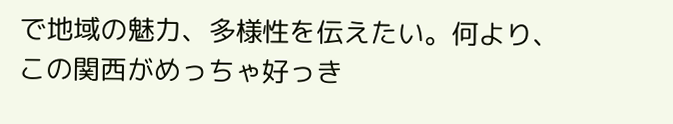で地域の魅力、多様性を伝えたい。何より、この関西がめっちゃ好っき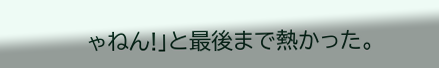ゃねん!」と最後まで熱かった。